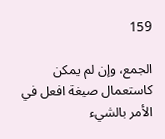159

الجمع، وإن لم يمكن كاستعمال صيغة افعل في الأمر بالشيء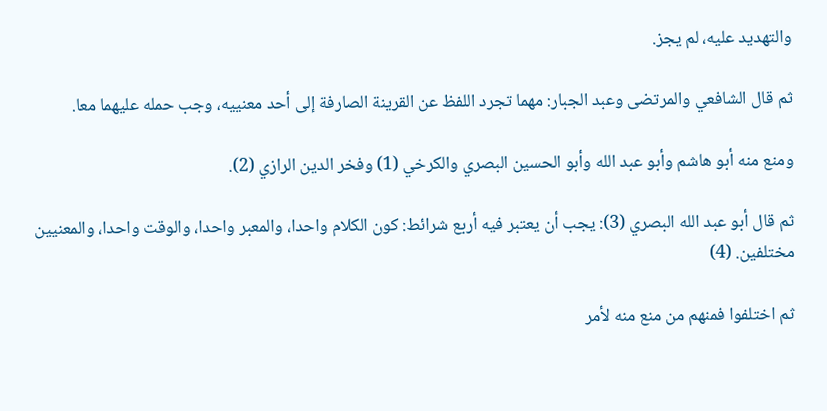والتهديد عليه، لم يجز.

ثم قال الشافعي والمرتضى وعبد الجبار: مهما تجرد اللفظ عن القرينة الصارفة إلى أحد معنييه، وجب حمله عليهما معا.

ومنع منه أبو هاشم وأبو عبد الله وأبو الحسين البصري والكرخي (1) وفخر الدين الرازي (2).

ثم قال أبو عبد الله البصري (3): يجب أن يعتبر فيه أربع شرائط: كون الكلام واحدا، والمعبر واحدا، والوقت واحدا، والمعنيين مختلفين. (4)

ثم اختلفوا فمنهم من منع منه لأمر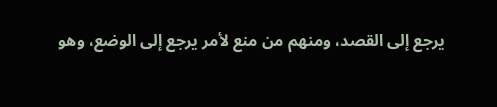يرجع إلى القصد، ومنهم من منع لأمر يرجع إلى الوضع، وهو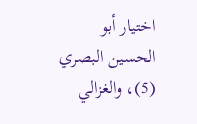اختيار أبو الحسين البصري (5)، والغزالي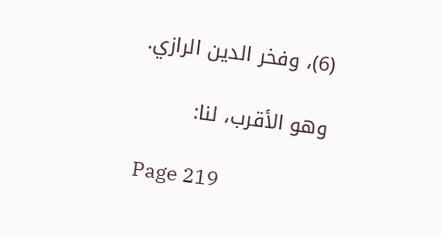(6)، وفخر الدين الرازي.

وهو الأقرب، لنا:

Page 219